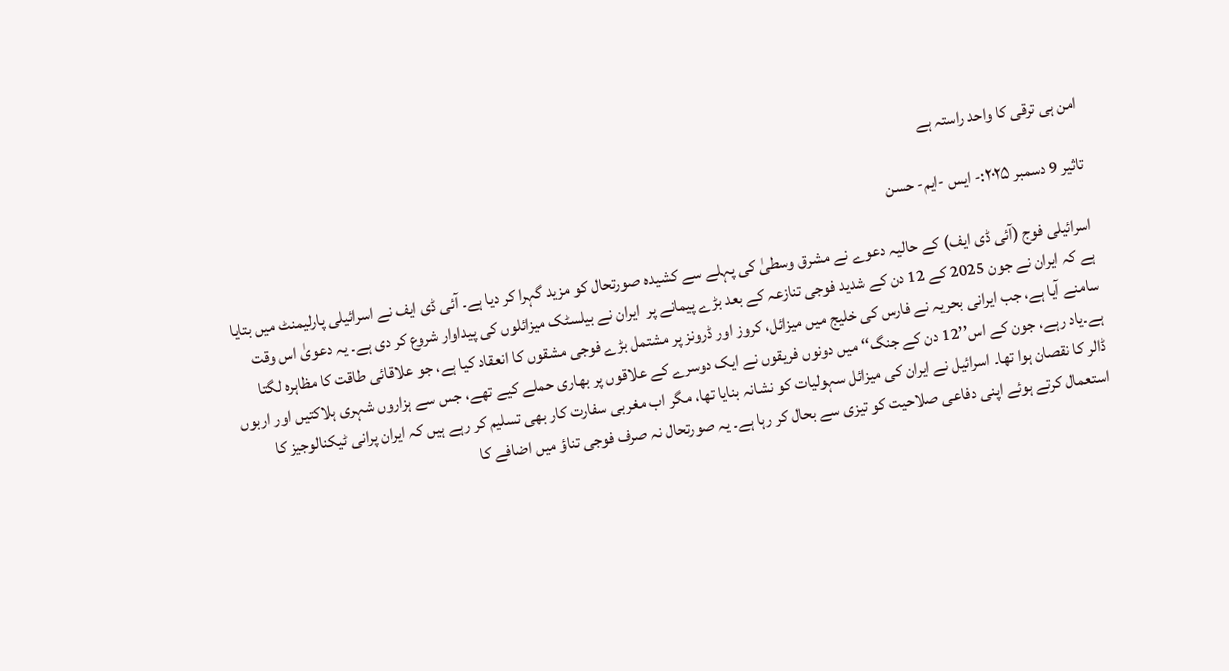امن ہی ترقی کا واحد راستہ ہے

تاثیر 9 دسمبر ۲۰۲۵:- ایس -ایم- حسن

اسرائیلی فوج (آئی ڈی ایف) کے حالیہ دعوے نے مشرق وسطیٰ کی پہلے سے کشیدہ صورتحال کو مزید گہرا کر دیا ہے۔ آئی ڈی ایف نے اسرائیلی پارلیمنٹ میں بتایا ہے کہ ایران نے جون 2025 کے 12 دن کے شدید فوجی تنازعہ کے بعد بڑے پیمانے پر  ایران نے بیلسٹک میزائلوں کی پیداوار شروع کر دی ہے۔ یہ دعویٰ اس وقت سامنے آیا ہے، جب ایرانی بحریہ نے فارس کی خلیج میں میزائل، کروز اور ڈرونز پر مشتمل بڑے فوجی مشقوں کا انعقاد کیا ہے، جو علاقائی طاقت کا مظاہرہ لگتا ہے۔یاد رہے، جون کے اس’’12 دن کے جنگ‘‘ میں دونوں فریقوں نے ایک دوسرے کے علاقوں پر بھاری حملے کیے تھے، جس سے ہزاروں شہری ہلاکتیں اور اربوں ڈالر کا نقصان ہوا تھا۔ اسرائیل نے ایران کی میزائل سہولیات کو نشانہ بنایا تھا، مگر اب مغربی سفارت کار بھی تسلیم کر رہے ہیں کہ ایران پرانی ٹیکنالوجیز کا استعمال کرتے ہوئے اپنی دفاعی صلاحیت کو تیزی سے بحال کر رہا ہے۔ یہ صورتحال نہ صرف فوجی تناؤ میں اضافے کا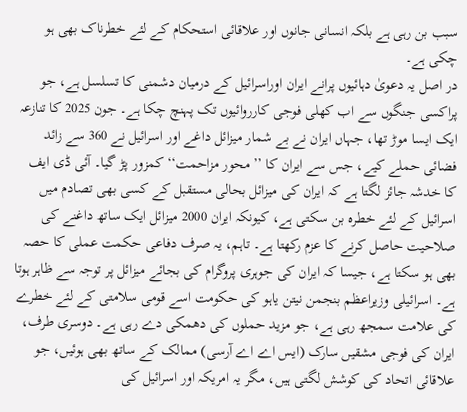سبب بن رہی ہے بلکہ انسانی جانوں اور علاقائی استحکام کے لئے خطرناک بھی ہو چکی ہے۔
در اصل یہ دعویٰ دہائیوں پرانے ایران اوراسرائیل کے درمیان دشمنی کا تسلسل ہے، جو پراکسی جنگوں سے اب کھلی فوجی کارروائیوں تک پہنچ چکا ہے۔ جون 2025 کا تنازعہ ایک ایسا موڑ تھا، جہاں ایران نے بے شمار میزائل داغے اور اسرائیل نے 360 سے زائد فضائی حملے کیے، جس سے ایران کا ’’ محور مزاحمت‘‘ کمزور پڑ گیا۔ آئی ڈی ایف کا خدشہ جائز لگتا ہے کہ ایران کی میزائل بحالی مستقبل کے کسی بھی تصادم میں اسرائیل کے لئے خطرہ بن سکتی ہے، کیونکہ ایران 2000 میزائل ایک ساتھ داغنے کی صلاحیت حاصل کرنے کا عزم رکھتا ہے۔ تاہم، یہ صرف دفاعی حکمت عملی کا حصہ بھی ہو سکتا ہے، جیسا کہ ایران کی جوہری پروگرام کی بجائے میزائل پر توجہ سے ظاہر ہوتا ہے۔ اسرائیلی وزیراعظم بنجمن نیتن یاہو کی حکومت اسے قومی سلامتی کے لئے خطرے کی علامت سمجھ رہی ہے، جو مزید حملوں کی دھمکی دے رہی ہے۔ دوسری طرف، ایران کی فوجی مشقیں سارک (ایس اے اے آرسی) ممالک کے ساتھ بھی ہوئیں، جو علاقائی اتحاد کی کوشش لگتی ہیں، مگر یہ امریکہ اور اسرائیل کی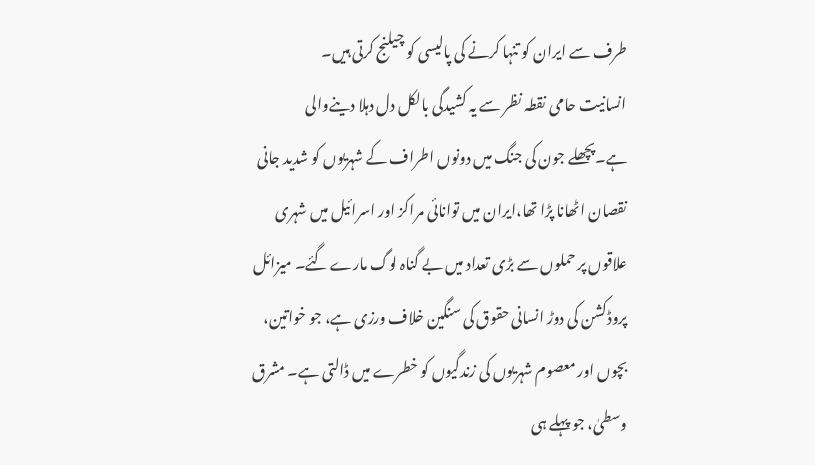طرف سے ایران کو تنہا کرنے کی پالیسی کو چیلنج کرتی ہیں۔
انسانیت حامی نقطہ نظر سے یہ کشیدگی بالکل دل دہلا دینےوالی ہے۔پچھلے جون کی جنگ میں دونوں اطراف کے شہریوں کو شدید جانی نقصان اٹھانا پڑا تھا،ایران میں توانائی مراکز اور اسرائیل میں شہری علاقوں پر حملوں سے بڑی تعداد میں بے گناہ لوگ مارے گئے۔ میزائل پروڈکشن کی دوڑ انسانی حقوق کی سنگین خلاف ورزی ہے، جو خواتین، بچوں اور معصوم شہریوں کی زندگیوں کو خطرے میں ڈالتی ہے۔ مشرق وسطیٰ، جو پہلے ہی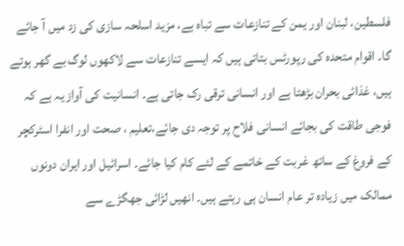فلسطین، لبنان اور یمن کے تنازعات سے تباہ ہے، مزید اسلحہ سازی کی زد میں آ جائے گا۔ اقوام متحدہ کی رپورٹس بتاتی ہیں کہ ایسے تنازعات سے لاکھوں لوگ بے گھر ہوتے ہیں، غذائی بحران بڑھتا ہے اور انسانی ترقی رک جاتی ہے۔ انسانیت کی آواز یہ ہے کہ فوجی طاقت کی بجائے انسانی فلاح پر توجہ دی جائے،تعلیم ، صحت اور انفرا اسٹرکچر کے فروغ کے ساتھ غربت کے خاتمے کے لئے کام کیا جائے۔ اسرائیل اور ایران دونوں ممالک میں زیادہ تر عام انسان ہی رہتے ہیں۔ انھیں لڑائی جھگڑے سے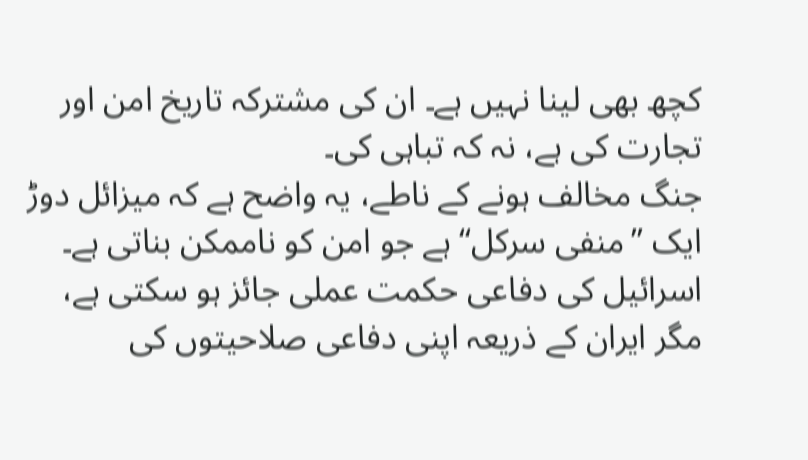کچھ بھی لینا نہیں ہے۔ ان کی مشترکہ تاریخ امن اور تجارت کی ہے، نہ کہ تباہی کی۔
جنگ مخالف ہونے کے ناطے، یہ واضح ہے کہ میزائل دوڑ ایک ’’منفی سرکل‘‘ ہے جو امن کو ناممکن بناتی ہے۔ اسرائیل کی دفاعی حکمت عملی جائز ہو سکتی ہے، مگر ایران کے ذریعہ اپنی دفاعی صلاحیتوں کی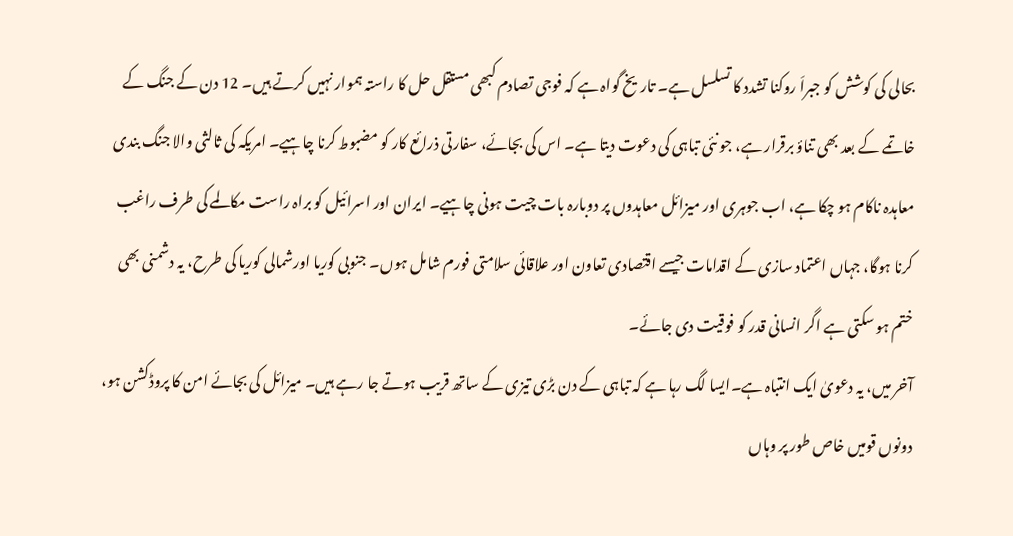بحالی کی کوشش کو جبراَ روکنا تشدد کا تسلسل ہے۔ تاریخ گواہ ہے کہ فوجی تصادم کبھی مستقل حل کا راستہ ہموار نہیں کرتے ہیں۔ 12 دن کے جنگ کے خاتمے کے بعد بھی تناؤ برقرار ہے، جو نئی تباہی کی دعوت دیتا ہے۔ اس کی بجائے، سفارتی ذرائع کار کو مضبوط کرنا چاہیے۔ امریکہ کی ثالثی والا جنگ بندی معاہدہ ناکام ہو چکا ہے، اب جوہری اور میزائل معاہدوں پر دوبارہ بات چیت ہونی چاہیے۔ ایران اور اسرائیل کو براہ راست مکالمے کی طرف راغب کرنا ہوگا، جہاں اعتماد سازی کے اقدامات جیسے اقتصادی تعاون اور علاقائی سلامتی فورم شامل ہوں۔ جنوبی کوریا اورشمالی کوریا کی طرح، یہ دشمنی بھی ختم ہو سکتی ہے اگر انسانی قدر کو فوقیت دی جائے۔
آخر میں، یہ دعویٰ ایک انتباہ ہے۔ایسا لگ رہا ہے کہ تباہی کے دن بڑی تیزی کے ساتھ قریب ہوتے جا رہے ہیں۔ میزائل کی بجائے امن کا پروڈکشن ہو، دونوں قومیں خاص طور پر وہاں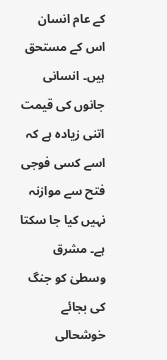کے عام انسان اس کے مستحق ہیں۔ انسانی جانوں کی قیمت اتنی زیادہ ہے کہ اسے کسی فوجی فتح سے موازنہ نہیں کیا جا سکتا ہے۔ مشرق وسطیٰ کو جنگ کی بجائے خوشحالی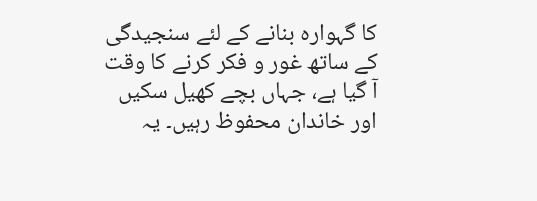کا گہوارہ بنانے کے لئے سنجیدگی کے ساتھ غور و فکر کرنے کا وقت آ گیا ہے، جہاں بچے کھیل سکیں اور خاندان محفوظ رہیں۔ یہ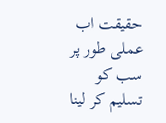حقیقت اب عملی طور پر سب کو تسلیم کر لینا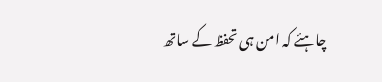چاہئے کہ امن ہی تحفظ کے ساتھ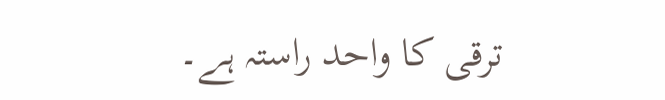ترقی کا واحد راستہ ہے۔